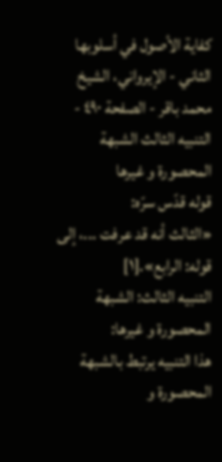كفاية الأصول في أسلوبها الثاني - الإيرواني، الشيخ محمد باقر - الصفحة ٤٩٠ - التنبيه الثالث الشبهة المحصورة و غيرها
قوله قدّس سرّه:
«الثالث أنه قد عرفت ...، إلى قوله: الرابع».[١]
التنبيه الثالث: الشبهة المحصورة و غيرها:
هذا التنبيه يرتبط بالشبهة المحصورة و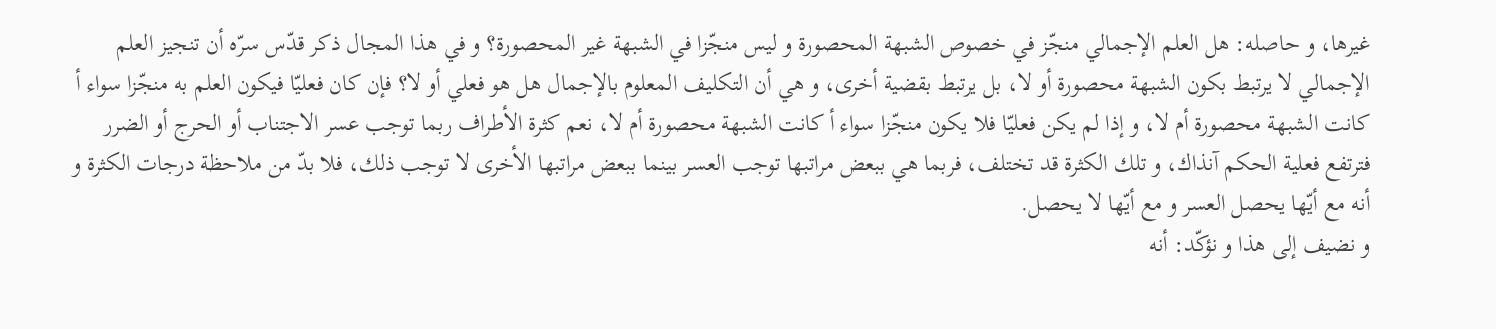غيرها، و حاصله: هل العلم الإجمالي منجّز في خصوص الشبهة المحصورة و ليس منجّزا في الشبهة غير المحصورة؟ و في هذا المجال ذكر قدّس سرّه أن تنجيز العلم الإجمالي لا يرتبط بكون الشبهة محصورة أو لا، بل يرتبط بقضية أخرى، و هي أن التكليف المعلوم بالإجمال هل هو فعلي أو لا؟ فإن كان فعليّا فيكون العلم به منجّزا سواء أ كانت الشبهة محصورة أم لا، و إذا لم يكن فعليّا فلا يكون منجّزا سواء أ كانت الشبهة محصورة أم لا، نعم كثرة الأطراف ربما توجب عسر الاجتناب أو الحرج أو الضرر فترتفع فعلية الحكم آنذاك، و تلك الكثرة قد تختلف، فربما هي ببعض مراتبها توجب العسر بينما ببعض مراتبها الأخرى لا توجب ذلك، فلا بدّ من ملاحظة درجات الكثرة و أنه مع أيّها يحصل العسر و مع أيّها لا يحصل.
و نضيف إلى هذا و نؤكّد: أنه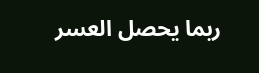ربما يحصل العسر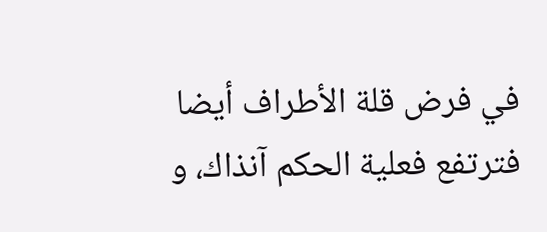في فرض قلة الأطراف أيضا فترتفع فعلية الحكم آنذاك، و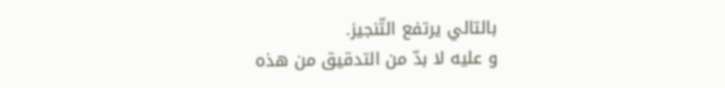بالتالي يرتفع التّنجيز.
و عليه لا بدّ من التدقيق من هذه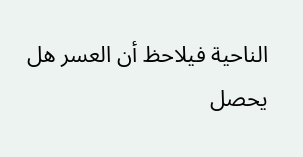الناحية فيلاحظ أن العسر هل يحصل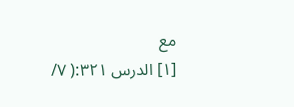مع
[١] الدرس ٣٢١:( ٧/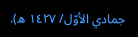جمادي الأوّل/ ١٤٢٧ ه).